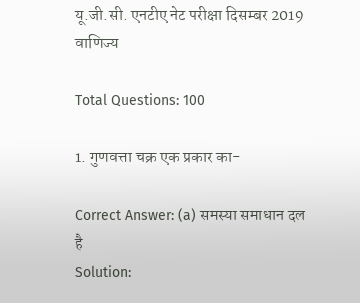यू.जी.सी. एनटीए नेट परीक्षा दिसम्बर 2019 वाणिज्य

Total Questions: 100

1. गुणवत्ता चक्र एक प्रकार का-

Correct Answer: (a) समस्या समाधान दल है
Solution: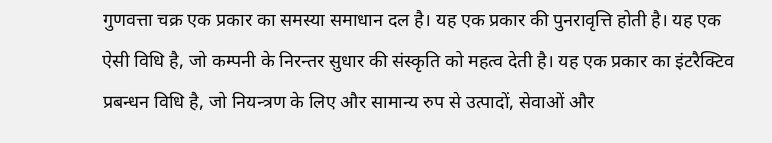गुणवत्ता चक्र एक प्रकार का समस्या समाधान दल है। यह एक प्रकार की पुनरावृत्ति होती है। यह एक ऐसी विधि है, जो कम्पनी के निरन्तर सुधार की संस्कृति को महत्व देती है। यह एक प्रकार का इंटरैक्टिव प्रबन्धन विधि है, जो नियन्त्रण के लिए और सामान्य रुप से उत्पादों, सेवाओं और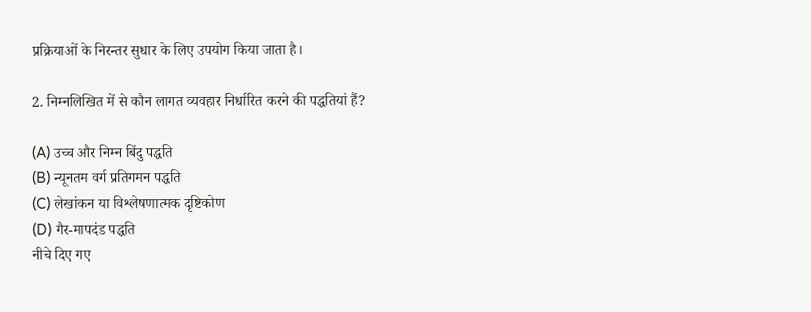प्रक्रियाओं के निरन्तर सुधार के लिए उपयोग किया जाता है।

2. निम्नलिखित में से कौन लागत व्यवहार निर्धारित करने की पद्धतियां हैं?

(A) उच्च और निम्न बिंदु पद्धति
(B) न्यूनतम वर्ग प्रतिगमन पद्धति
(C) लेखांकन या विश्लेषणात्मक दृष्टिकोण
(D) गैर-मापदंड पद्धति
नीचे दिए गए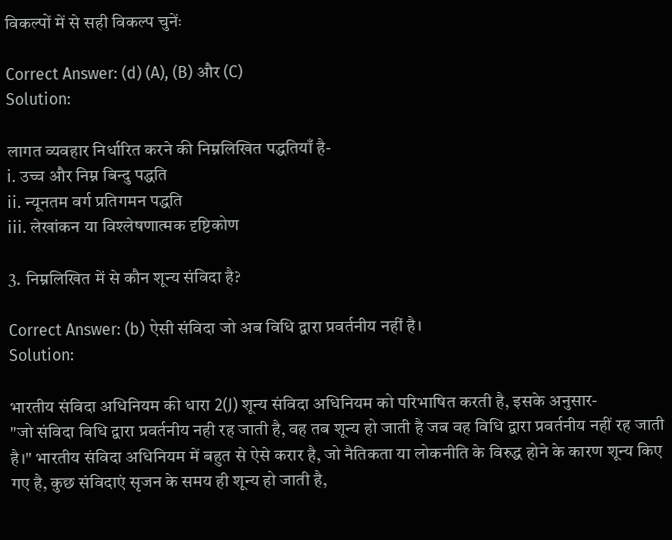विकल्पों में से सही विकल्प चुनेंः

Correct Answer: (d) (A), (B) और (C)
Solution:

लागत व्यवहार निर्धारित करने की निम्नलिखित पद्धतियाँ है-
i. उच्च और निम्न बिन्दु पद्धति
ii. न्यूनतम वर्ग प्रतिगमन पद्धति
iii. लेखांकन या विश्लेषणात्मक दृष्टिकोण

3. निम्नलिखित में से कौन शून्य संविदा है?

Correct Answer: (b) ऐसी संविदा जो अब विधि द्वारा प्रवर्तनीय नहीं है।
Solution:

भारतीय संविदा अधिनियम की धारा 2(J) शून्य संविदा अधिनियम को परिभाषित करती है, इसके अनुसार-
"जो संविदा विधि द्वारा प्रवर्तनीय नही रह जाती है, वह तब शून्य हो जाती है जब वह विधि द्वारा प्रवर्तनीय नहीं रह जाती है।" भारतीय संविदा अधिनियम में बहुत से ऐसे करार है, जो नैतिकता या लोकनीति के विरुद्ध होने के कारण शून्य किए गए है, कुछ संविदाएं सृजन के समय ही शून्य हो जाती है,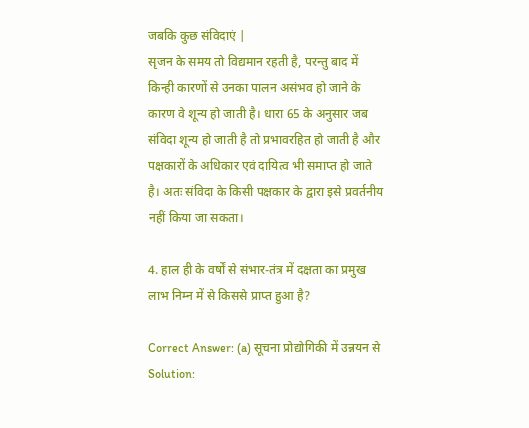जबकि कुछ संविदाएं |
सृजन के समय तो विद्यमान रहती है, परन्तु बाद में किन्ही कारणों से उनका पालन असंभव हो जाने के कारण वे शून्य हो जाती है। धारा 65 के अनुसार जब संविदा शून्य हो जाती है तो प्रभावरहित हो जाती है और पक्षकारों के अधिकार एवं दायित्व भी समाप्त हो जाते है। अतः संविदा के किसी पक्षकार के द्वारा इसे प्रवर्तनीय नहीं किया जा सकता।

4. हाल ही के वर्षों से संभार-तंत्र में दक्षता का प्रमुख लाभ निम्न में से किससे प्राप्त हुआ है?

Correct Answer: (a) सूचना प्रोद्योगिकी में उन्नयन से
Solution: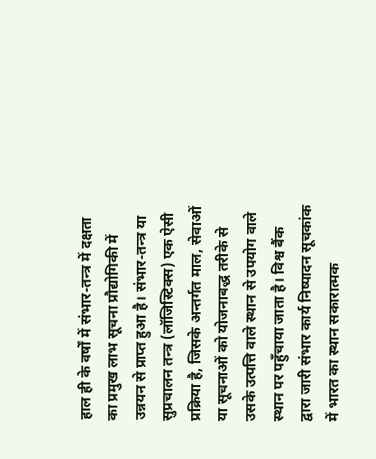हाल ही के वर्षों में संभार-तन्त्र में दक्षता का प्रमुख लाभ सूचना प्रौद्योगिकी में उन्नयन से प्राप्त हुआ है। संभार-तन्त्र या सुप्रचालन तन्त्र (लॉजिस्टिक्स) एक ऐसी प्रक्रिया है, जिसके अन्तर्गत माल, सेवाओं या सूचनाओं को योजनाबद्ध तरीके से उसके उत्पत्ति वाले स्थान से उपयोग वाले स्थान पर पहुँचाया जाता है। विश्व बैंक द्वारा जारी संभार कार्य निष्पादन सूचकांक में भारत का स्थान सकारात्मक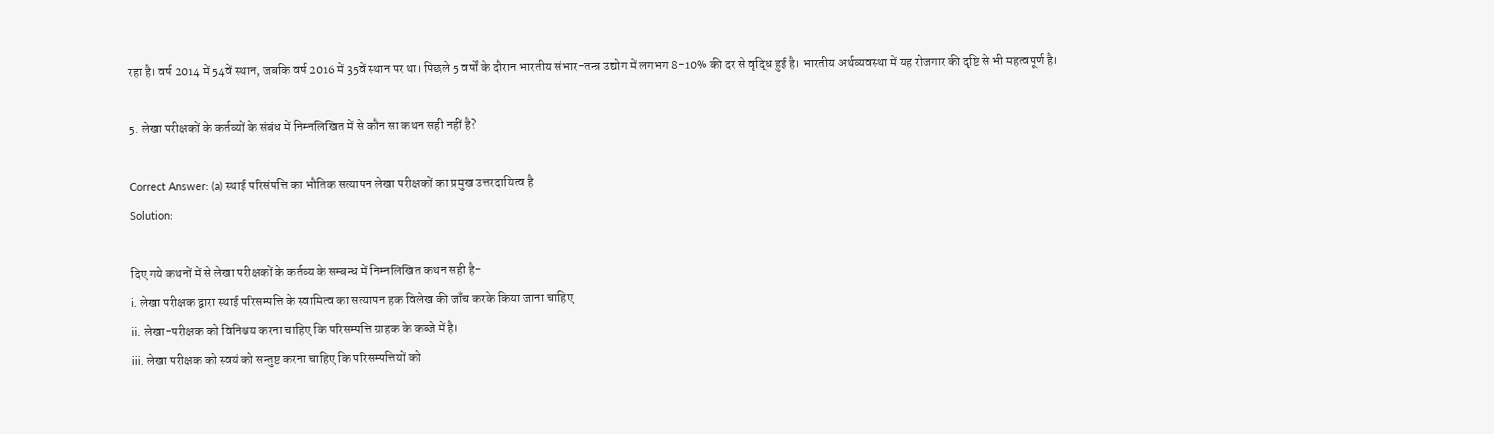रहा है। वर्ष 2014 में 54वें स्थान, जबकि वर्ष 2016 में 35वें स्थान पर था। पिछले 5 वर्षों के दौरान भारतीय संभार-तन्त्र उद्योग में लगभग 8-10% की दर से वृद्धि हुई है। भारतीय अर्थव्यवस्था में यह रोजगार की दृष्टि से भी महत्वपूर्ण है।

5. लेखा परीक्षकों के कर्तव्यों के संबंध में निम्नलिखित में से कौन सा कथन सही नहीं है?

Correct Answer: (a) स्थाई परिसंपत्ति का भौतिक सत्यापन लेखा परीक्षकों का प्रमुख उत्तरदायित्व है
Solution:

दिए गये कथनों में से लेखा परीक्षकों के कर्तव्य के सम्बन्ध में निम्नलिखित कथन सही है-
i. लेखा परीक्षक द्वारा स्थाई परिसम्पत्ति के स्वामित्व का सत्यापन हक विलेख की जाँच करके किया जाना चाहिए
ii. लेखा-परीक्षक को विनिश्चय करना चाहिए कि परिसम्पत्ति ग्राहक के कब्जे में है।
iii. लेखा परीक्षक को स्वयं को सन्तुष्ट करना चाहिए कि परिसम्पत्तियों को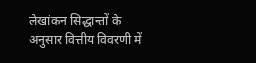लेखांकन सिद्धान्तों के अनुसार वित्तीय विवरणी में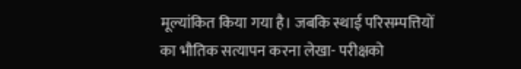मूल्यांकित किया गया है। जबकि स्थाई परिसम्पत्तियों का भौतिक सत्यापन करना लेखा- परीक्षको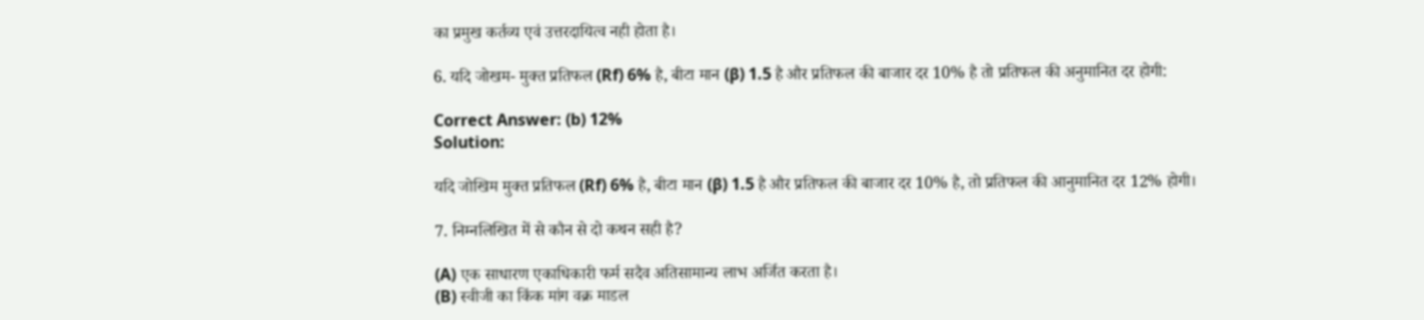का प्रमुख कर्तव्य एवं उत्तरदायित्व नही होता है।

6. यदि जोखम- मुक्त प्रतिफल (Rf) 6% है, बीटा मान (β) 1.5 है और प्रतिफल की बाजार दर 10% है तो प्रतिफल की अनुमानित दर होगी:

Correct Answer: (b) 12%
Solution:

यदि जोखिम मुक्त प्रतिफल (Rf) 6% है, बीटा मान (β) 1.5 है और प्रतिफल की बाजार दर 10% है, तो प्रतिफल की आनुमानित दर 12% होगी।

7. निम्नलिखित में से कौन से दो कथन सही है?

(A) एक साधारण एकाधिकारी फर्म सदैव अतिसामान्य लाभ अर्जित करता है।
(B) स्वीजी का किंक मांग वक्र माडल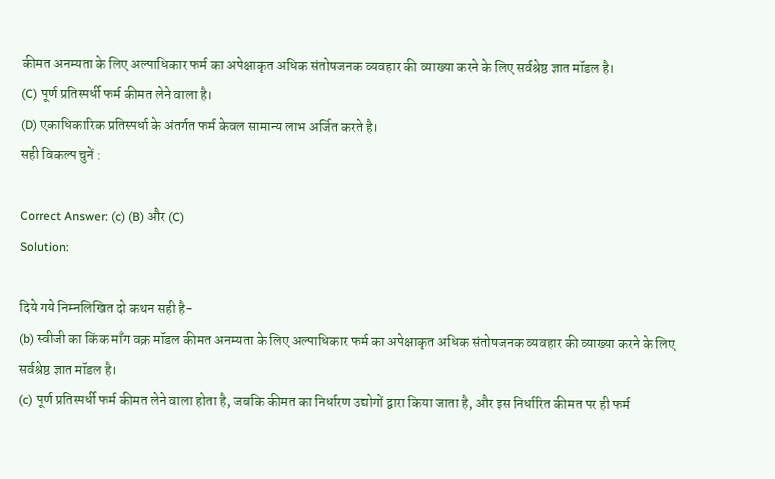कीमत अनम्यता के लिए अल्पाधिकार फर्म का अपेक्षाकृत अधिक संतोषजनक व्यवहार की व्याख्या करने के लिए सर्वश्रेष्ठ ज्ञात मॉडल है।
(C) पूर्ण प्रतिस्पर्धी फर्म कीमत लेने वाला है।
(D) एकाधिकारिक प्रतिस्पर्धा के अंतर्गत फर्म केवल सामान्य लाभ अर्जित करते है।
सही विकल्प चुनें :

Correct Answer: (c) (B) और (C)
Solution:

दिये गये निम्नलिखित दो कथन सही है-
(b) स्वीजी का किंक माँग वक्र मॉडल कीमत अनम्यता के लिए अल्पाधिकार फर्म का अपेक्षाकृत अधिक संतोषजनक व्यवहार की व्याख्या करने के लिए सर्वश्रेष्ठ ज्ञात मॉडल है।
(c) पूर्ण प्रतिस्पर्धी फर्म कीमत लेने वाला होता है, जबकि कीमत का निर्धारण उद्योगों द्वारा किया जाता है, और इस निर्धारित कीमत पर ही फर्म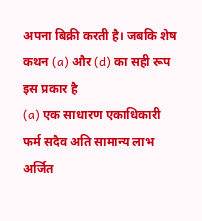अपना बिक्री करती है। जबकि शेष कथन (a) और (d) का सही रूप इस प्रकार है
(a) एक साधारण एकाधिकारी फर्म सदैव अति सामान्य लाभ अर्जित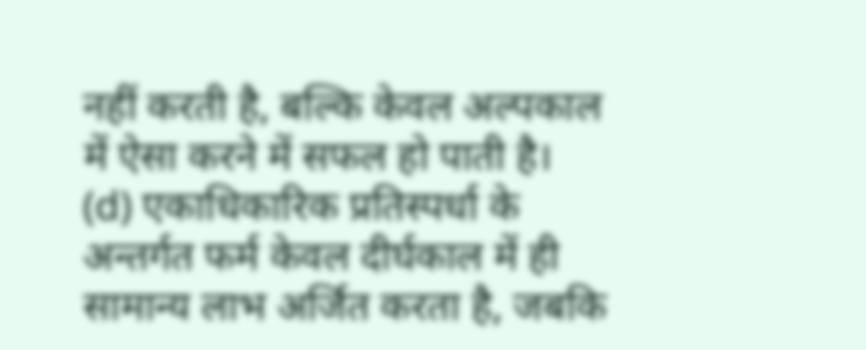नहीं करती है, बल्कि केवल अल्पकाल में ऐसा करने में सफल हो पाती है।
(d) एकाधिकारिक प्रतिस्पर्धा के अन्तर्गत फर्म केवल दीर्घकाल में ही सामान्य लाभ अर्जित करता है, जबकि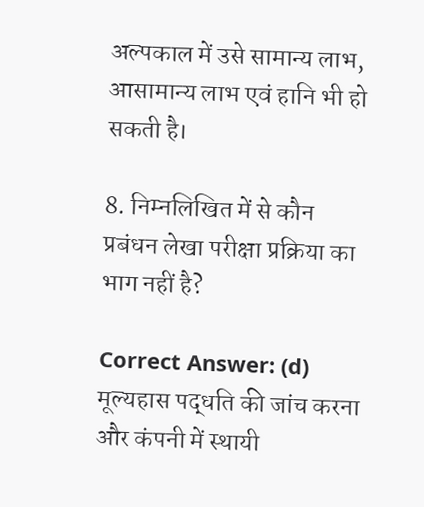अल्पकाल में उसे सामान्य लाभ, आसामान्य लाभ एवं हानि भी हो सकती है।

8. निम्नलिखित में से कौन प्रबंधन लेखा परीक्षा प्रक्रिया का भाग नहीं है?

Correct Answer: (d) मूल्यहास पद्धति की जांच करना और कंपनी में स्थायी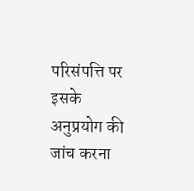परिसंपत्ति पर इसके अनुप्रयोग की जांच करना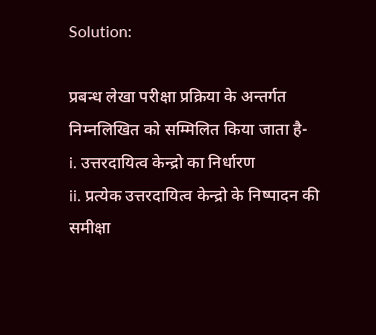Solution:

प्रबन्ध लेखा परीक्षा प्रक्रिया के अन्तर्गत निम्नलिखित को सम्मिलित किया जाता है-
i. उत्तरदायित्व केन्द्रो का निर्धारण
ii. प्रत्येक उत्तरदायित्व केन्द्रो के निष्पादन की समीक्षा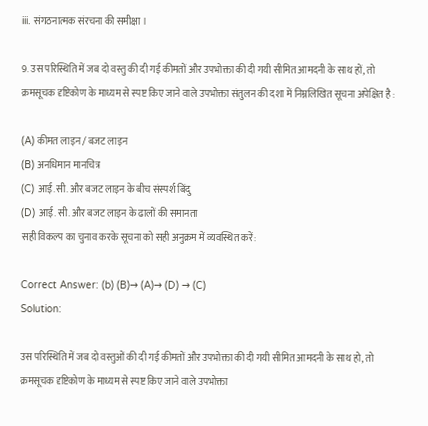iii. संगठनात्मक संरचना की समीक्षा ।

9. उस परिस्थिति में जब दो वस्तु की दी गई कीमतों और उपभोक्ता की दी गयी सीमित आमदनी के साथ हों, तो क्रमसूचक दृष्टिकोण के माध्यम से स्पष्ट किए जाने वाले उपभोक्ता संतुलन की दशा में निम्नलिखित सूचना अपेक्षित है :

(A) कीमत लाइन / बजट लाइन
(B) अनधिमान मानचित्र
(C) आई.सी. और बजट लाइन के बीच संस्पर्श बिंदु
(D) आई. सी. और बजट लाइन के ढालों की समानता
सही विकल्प का चुनाव करके सूचना को सही अनुक्रम में व्यवस्थित करें:

Correct Answer: (b) (B)→ (A)→ (D) → (C)
Solution:

उस परिस्थिति में जब दो वस्तुओं की दी गई कीमतों और उपभोक्ता की दी गयी सीमित आमदनी के साथ हो, तो क्रमसूचक दृष्टिकोण के माध्यम से स्पष्ट किए जाने वाले उपभोक्ता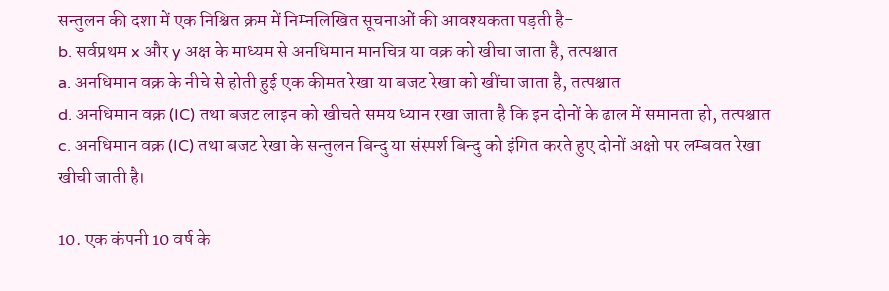सन्तुलन की दशा में एक निश्चित क्रम में निम्नलिखित सूचनाओं की आवश्यकता पड़ती है-
b. सर्वप्रथम x और y अक्ष के माध्यम से अनधिमान मानचित्र या वक्र को खीचा जाता है, तत्पश्चात
a. अनधिमान वक्र के नीचे से होती हुई एक कीमत रेखा या बजट रेखा को खींचा जाता है, तत्पश्चात
d. अनधिमान वक्र (IC) तथा बजट लाइन को खीचते समय ध्यान रखा जाता है कि इन दोनों के ढाल में समानता हो, तत्पश्चात
c. अनधिमान वक्र (IC) तथा बजट रेखा के सन्तुलन बिन्दु या संस्पर्श बिन्दु को इंगित करते हुए दोनों अक्षो पर लम्बवत रेखा खीची जाती है।

10. एक कंपनी 10 वर्ष के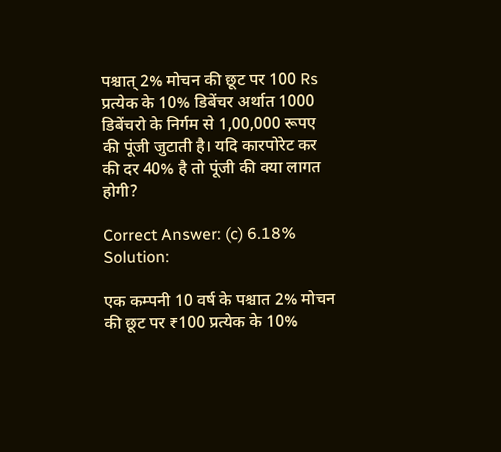पश्चात् 2% मोचन की छूट पर 100 Rs प्रत्येक के 10% डिबेंचर अर्थात 1000 डिबेंचरो के निर्गम से 1,00,000 रूपए की पूंजी जुटाती है। यदि कारपोरेट कर की दर 40% है तो पूंजी की क्या लागत होगी?

Correct Answer: (c) 6.18%
Solution:

एक कम्पनी 10 वर्ष के पश्चात 2% मोचन की छूट पर ₹100 प्रत्येक के 10%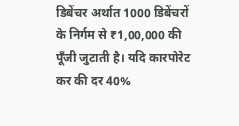डिबेंचर अर्थात 1000 डिबेंचरों के निर्गम से ₹1,00,000 की पूँजी जुटाती है। यदि कारपोरेट कर की दर 40%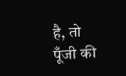है, तो पूँजी की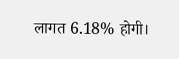लागत 6.18% होगी।